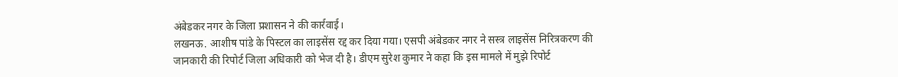अंबेडकर नगर के जिला प्रशासन ने की कार्रवाई।
लखनऊ. आशीष पांडे के पिस्टल का लाइसेंस रद्द कर दिया गया। एसपी अंबेडकर नगर ने सस्त्र लाइसेंस निरित्रकरण की जानकारी की रिपोर्ट जिला अधिकारी को भेज दी है। डीएम सुरेश कुमार ने कहा कि इस मामले में मुझे रिपोर्ट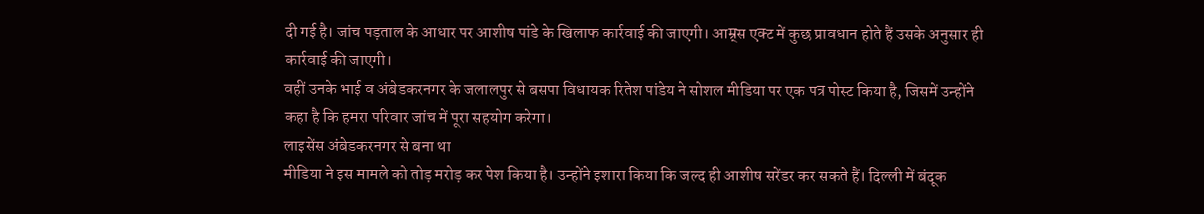दी गई है। जांच पड़ताल के आधार पर आशीष पांडे के खिलाफ कार्रवाई की जाएगी। आम्र्स एक्ट में कुछ प्रावधान होते हैं उसके अनुसार ही कार्रवाई की जाएगी।
वहीं उनके भाई व अंबेडकरनगर के जलालपुर से बसपा विधायक रितेश पांडेय ने सोशल मीडिया पर एक पत्र पोस्ट किया है, जिसमें उन्होंने कहा है कि हमरा परिवार जांच में पूरा सहयोग करेगा।
लाइसेंस अंबेडकरनगर से बना था
मीडिया ने इस मामले को तोड़ मरोड़ कर पेश किया है। उन्होंने इशारा किया कि जल्द ही आशीष सरेंडर कर सकते हैं। दिल्ली में बंदूक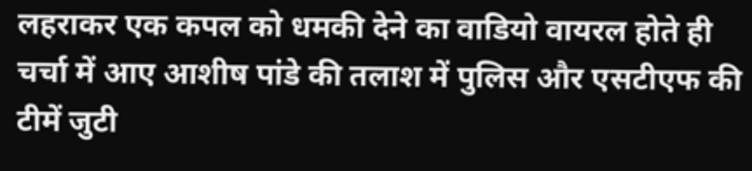लहराकर एक कपल को धमकी देने का वाडियो वायरल होते ही चर्चा में आए आशीष पांडे की तलाश में पुलिस और एसटीएफ की टीमें जुटी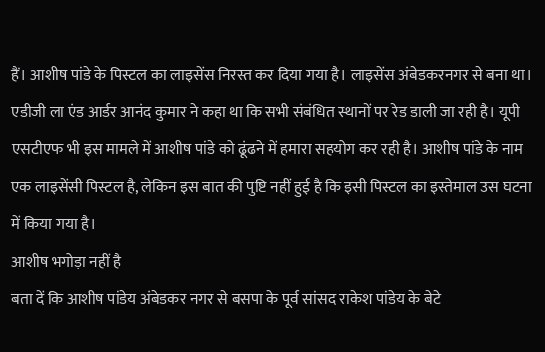हैं। आशीष पांडे के पिस्टल का लाइसेंस निरस्त कर दिया गया है। लाइसेंस अंबेडकरनगर से बना था। एडीजी ला एंड आर्डर आनंद कुमार ने कहा था कि सभी संबंधित स्थानों पर रेड डाली जा रही है। यूपी एसटीएफ भी इस मामले में आशीष पांडे को ढूंढने में हमारा सहयोग कर रही है। आशीष पांडे के नाम एक लाइसेंसी पिस्टल है, लेकिन इस बात की पुष्टि नहीं हुई है कि इसी पिस्टल का इस्तेमाल उस घटना में किया गया है।
आशीष भगोड़ा नहीं है
बता दें कि आशीष पांडेय अंबेडकर नगर से बसपा के पूर्व सांसद राकेश पांडेय के बेटे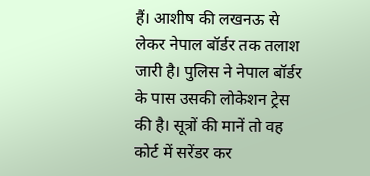हैं। आशीष की लखनऊ से लेकर नेपाल बॉर्डर तक तलाश जारी है। पुलिस ने नेपाल बॉर्डर के पास उसकी लोकेशन ट्रेस की है। सूत्रों की मानें तो वह कोर्ट में सरेंडर कर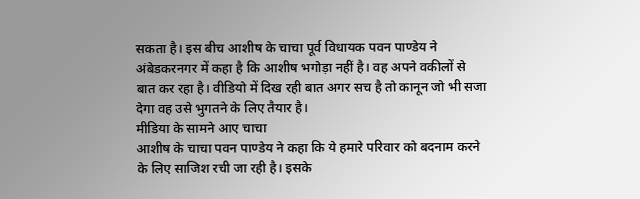सकता है। इस बीच आशीष के चाचा पूर्व विधायक पवन पाण्डेय ने अंबेडकरनगर में कहा है कि आशीष भगोड़ा नहीं है। वह अपने वकीलों से बात कर रहा है। वीडियो में दिख रही बात अगर सच है तो कानून जो भी सजा देगा वह उसे भुगतने के लिए तैयार है।
मीडिया के सामने आए चाचा
आशीष के चाचा पवन पाण्डेय ने कहा कि ये हमारे परिवार को बदनाम करने के लिए साजिश रची जा रही है। इसके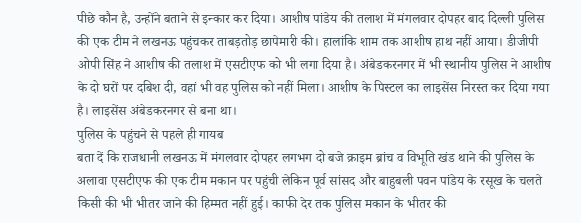पीछे कौन है, उन्होंने बताने से इन्कार कर दिया। आशीष पांडेय की तलाश में मंगलवार दोपहर बाद दिल्ली पुलिस की एक टीम ने लखनऊ पहुंचकर ताबड़तोड़ छापेमारी की। हालांकि शाम तक आशीष हाथ नहीं आया। डीजीपी ओपी सिंह ने आशीष की तलाश में एसटीएफ को भी लगा दिया है। अंबेडकरनगर में भी स्थानीय पुलिस ने आशीष के दो घरों पर दबिश दी, वहां भी वह पुलिस को नहीं मिला। आशीष के पिस्टल का लाइसेंस निरस्त कर दिया गया है। लाइसेंस अंबेडकरनगर से बना था।
पुलिस के पहुंचने से पहले ही गायब
बता दें कि राजधानी लखनऊ में मंगलवार दोपहर लगभग दो बजे क्राइम ब्रांच व विभूति खंड थाने की पुलिस के अलावा एसटीएफ की एक टीम मकान पर पहुंची लेकिन पूर्व सांसद और बाहुबली पवन पांडेय के रसूख के चलते किसी की भी भीतर जाने की हिम्मत नहीं हुई। काफी देर तक पुलिस मकान के भीतर की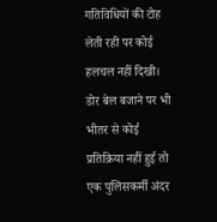गतिविधियों की टोह लेती रही पर कोई हलचल नहीं दिखी। डोर बेल बजाने पर भी भीतर से कोई प्रतिक्रिया नहीं हुई तो एक पुलिसकर्मी अंदर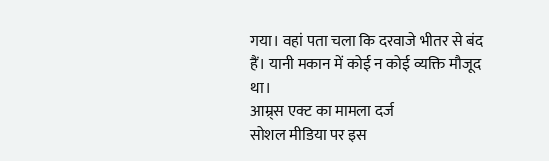गया। वहां पता चला कि दरवाजे भीतर से बंद हैं। यानी मकान में कोई न कोई व्यक्ति मौजूद था।
आम्र्स एक्ट का मामला दर्ज
सोशल मीडिया पर इस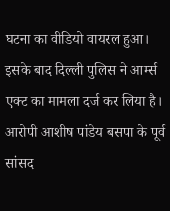घटना का वीडियो वायरल हुआ। इसके बाद दिल्ली पुलिस ने आर्म्स एक्ट का मामला दर्ज कर लिया है। आरोपी आशीष पांडेय बसपा के पूर्व सांसद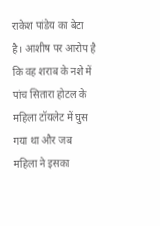राकेश पांडेय का बेटा है। आशीष पर आरोप है कि वह शराब के नशे में पांच सितारा होटल के महिला टॉयलेट में घुस गया था और जब महिला ने इसका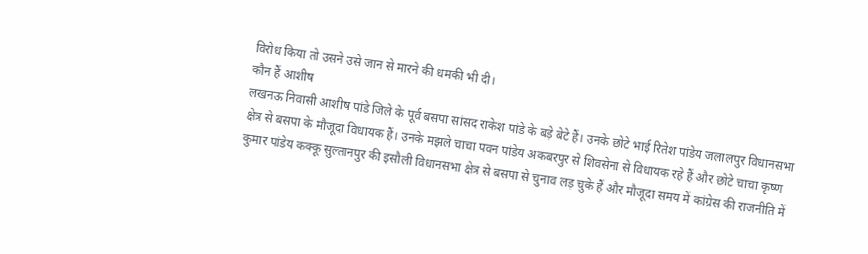विरोध किया तो उसने उसे जान से मारने की धमकी भी दी।
कौन हैं आशीष
लखनऊ निवासी आशीष पांडे जिले के पूर्व बसपा सांसद राकेश पांडे के बड़े बेटे हैं। उनके छोटे भाई रितेश पांडेय जलालपुर विधानसभा क्षेत्र से बसपा के मौजूदा विधायक हैं। उनके मझले चाचा पवन पांडेय अकबरपुर से शिवसेना से विधायक रहे हैं और छोटे चाचा कृष्ण कुमार पांडेय कक्कू सुल्तानपुर की इसौली विधानसभा क्षेत्र से बसपा से चुनाव लड़ चुके हैं और मौजूदा समय में कांग्रेस की राजनीति में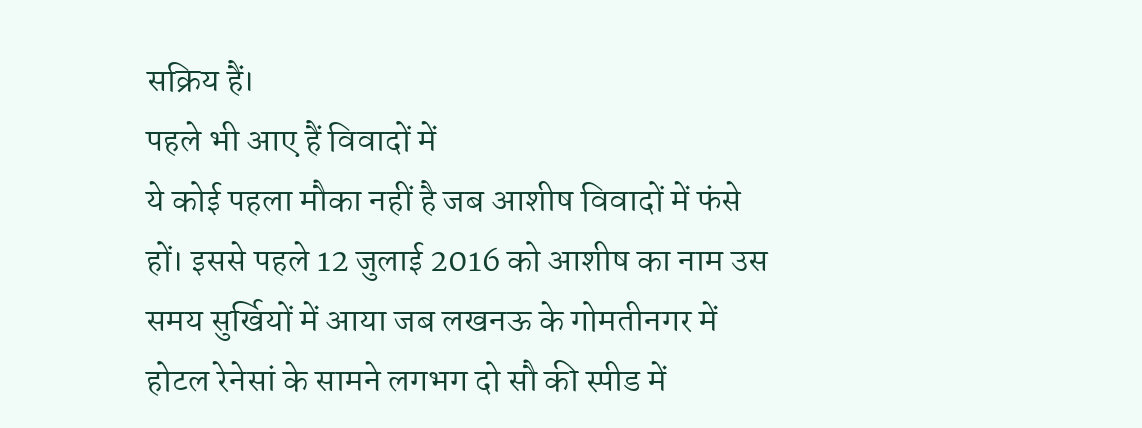सक्रिय हैं।
पहले भी आए हैं विवादों में
ये कोई पहला मौका नहीं है जब आशीष विवादों में फंसे हों। इससे पहले 12 जुलाई 2016 को आशीष का नाम उस समय सुर्खियों में आया जब लखनऊ के गोमतीनगर में होटल रेनेसां के सामने लगभग दो सौ की स्पीड में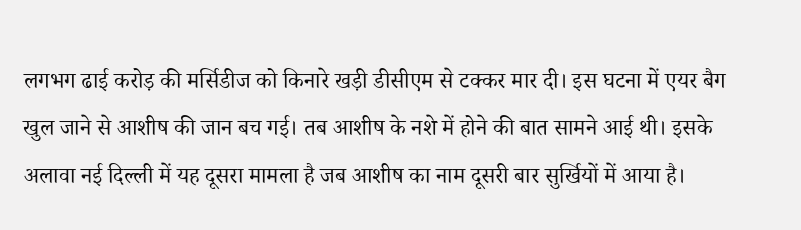लगभग ढाई करोड़ की मर्सिडीज को किनारे खड़ी डीसीएम से टक्कर मार दी। इस घटना में एयर बैग खुल जाने से आशीष की जान बच गई। तब आशीष के नशे में होने की बात सामने आई थी। इसके अलावा नई दिल्ली में यह दूसरा मामला है जब आशीष का नाम दूसरी बार सुर्खियों में आया है।